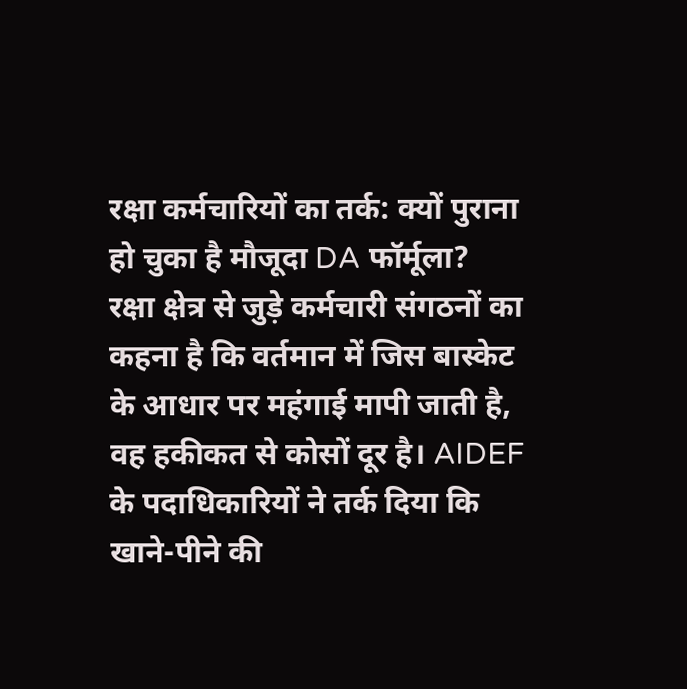रक्षा कर्मचारियों का तर्क: क्यों पुराना हो चुका है मौजूदा DA फॉर्मूला?
रक्षा क्षेत्र से जुड़े कर्मचारी संगठनों का कहना है कि वर्तमान में जिस बास्केट के आधार पर महंगाई मापी जाती है, वह हकीकत से कोसों दूर है। AIDEF के पदाधिकारियों ने तर्क दिया कि खाने-पीने की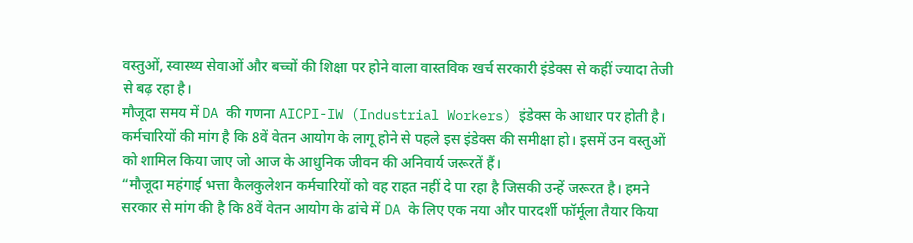वस्तुओं, स्वास्थ्य सेवाओं और बच्चों की शिक्षा पर होने वाला वास्तविक खर्च सरकारी इंडेक्स से कहीं ज्यादा तेजी से बढ़ रहा है।
मौजूदा समय में DA की गणना AICPI-IW (Industrial Workers) इंडेक्स के आधार पर होती है। कर्मचारियों की मांग है कि 8वें वेतन आयोग के लागू होने से पहले इस इंडेक्स की समीक्षा हो। इसमें उन वस्तुओं को शामिल किया जाए जो आज के आधुनिक जीवन की अनिवार्य जरूरतें हैं।
“मौजूदा महंगाई भत्ता कैलकुलेशन कर्मचारियों को वह राहत नहीं दे पा रहा है जिसकी उन्हें जरूरत है। हमने सरकार से मांग की है कि 8वें वेतन आयोग के ढांचे में DA के लिए एक नया और पारदर्शी फॉर्मूला तैयार किया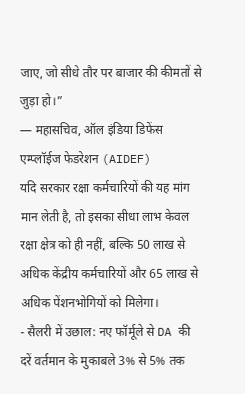जाए, जो सीधे तौर पर बाजार की कीमतों से जुड़ा हो।”
— महासचिव, ऑल इंडिया डिफेंस एम्प्लॉईज फेडरेशन (AIDEF)
यदि सरकार रक्षा कर्मचारियों की यह मांग मान लेती है, तो इसका सीधा लाभ केवल रक्षा क्षेत्र को ही नहीं, बल्कि 50 लाख से अधिक केंद्रीय कर्मचारियों और 65 लाख से अधिक पेंशनभोगियों को मिलेगा।
- सैलरी में उछाल: नए फॉर्मूले से DA की दरें वर्तमान के मुकाबले 3% से 5% तक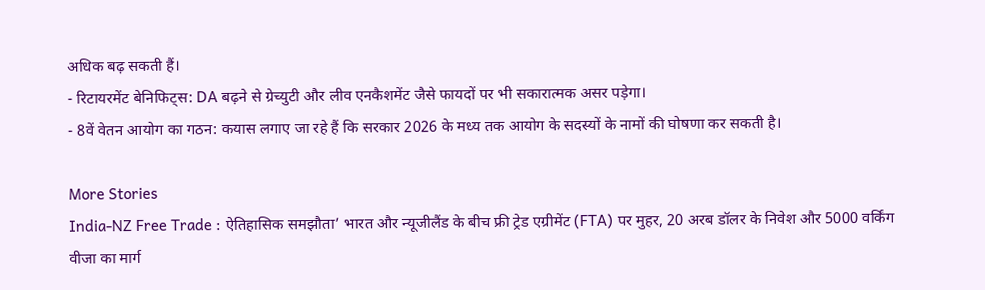अधिक बढ़ सकती हैं।
- रिटायरमेंट बेनिफिट्स: DA बढ़ने से ग्रेच्युटी और लीव एनकैशमेंट जैसे फायदों पर भी सकारात्मक असर पड़ेगा।
- 8वें वेतन आयोग का गठन: कयास लगाए जा रहे हैं कि सरकार 2026 के मध्य तक आयोग के सदस्यों के नामों की घोषणा कर सकती है।

More Stories
India-NZ Free Trade : ऐतिहासिक समझौता’ भारत और न्यूजीलैंड के बीच फ्री ट्रेड एग्रीमेंट (FTA) पर मुहर, 20 अरब डॉलर के निवेश और 5000 वर्किंग वीजा का मार्ग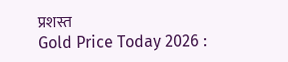प्रशस्त
Gold Price Today 2026 :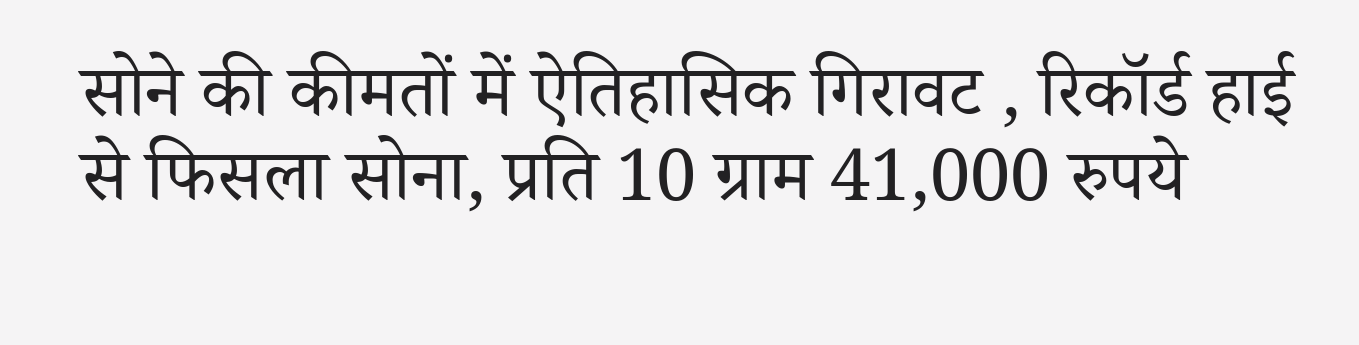सोने की कीमतों में ऐतिहासिक गिरावट , रिकॉर्ड हाई से फिसला सोना, प्रति 10 ग्राम 41,000 रुपये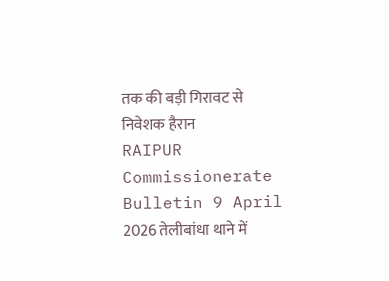तक की बड़ी गिरावट से निवेशक हैरान
RAIPUR Commissionerate Bulletin 9 April 2026 तेलीबांधा थाने में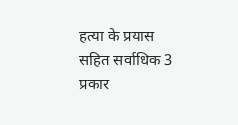हत्या के प्रयास सहित सर्वाधिक 3 प्रकार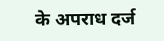के अपराध दर्ज